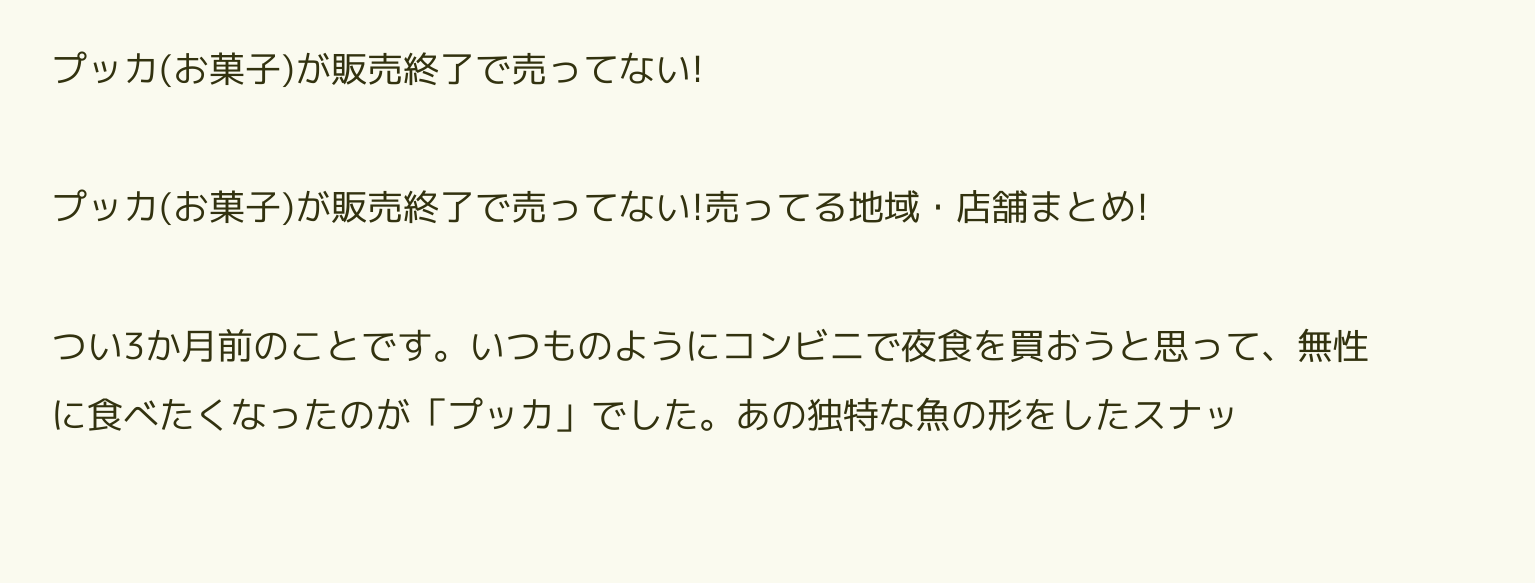プッカ(お菓子)が販売終了で売ってない!

プッカ(お菓子)が販売終了で売ってない!売ってる地域・店舗まとめ!

つい3か月前のことです。いつものようにコンビニで夜食を買おうと思って、無性に食べたくなったのが「プッカ」でした。あの独特な魚の形をしたスナッ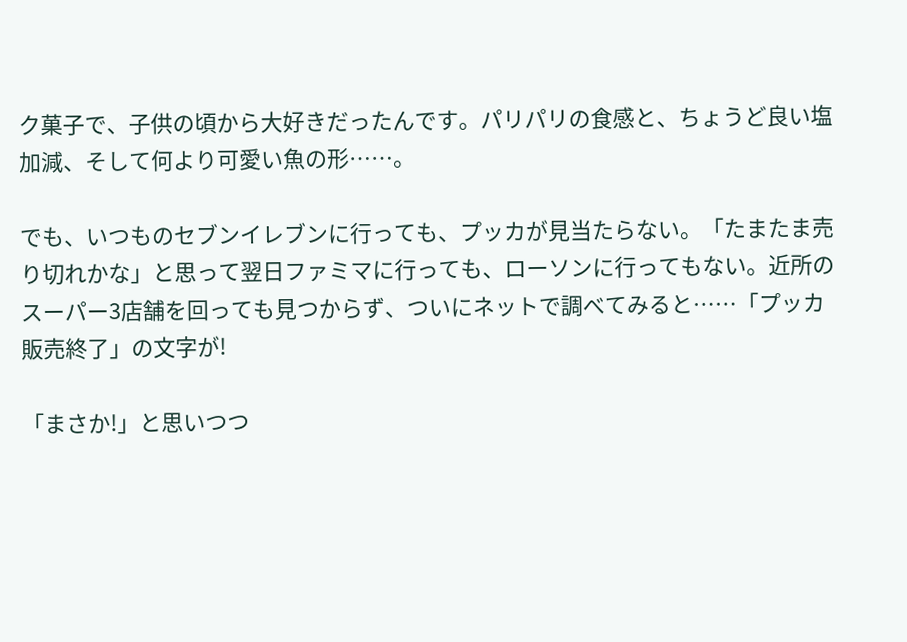ク菓子で、子供の頃から大好きだったんです。パリパリの食感と、ちょうど良い塩加減、そして何より可愛い魚の形……。

でも、いつものセブンイレブンに行っても、プッカが見当たらない。「たまたま売り切れかな」と思って翌日ファミマに行っても、ローソンに行ってもない。近所のスーパー3店舗を回っても見つからず、ついにネットで調べてみると……「プッカ 販売終了」の文字が!

「まさか!」と思いつつ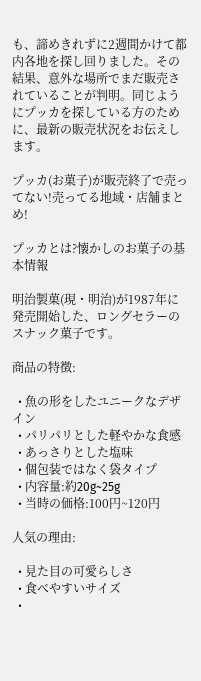も、諦めきれずに2週間かけて都内各地を探し回りました。その結果、意外な場所でまだ販売されていることが判明。同じようにプッカを探している方のために、最新の販売状況をお伝えします。

プッカ(お菓子)が販売終了で売ってない!売ってる地域・店舗まとめ!

プッカとは?懐かしのお菓子の基本情報

明治製菓(現・明治)が1987年に発売開始した、ロングセラーのスナック菓子です。

商品の特徴:

  • 魚の形をしたユニークなデザイン
  • パリパリとした軽やかな食感
  • あっさりとした塩味
  • 個包装ではなく袋タイプ
  • 内容量:約20g~25g
  • 当時の価格:100円~120円

人気の理由:

  • 見た目の可愛らしさ
  • 食べやすいサイズ
  •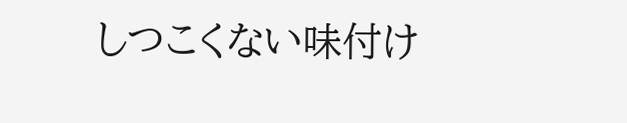しつこくない味付け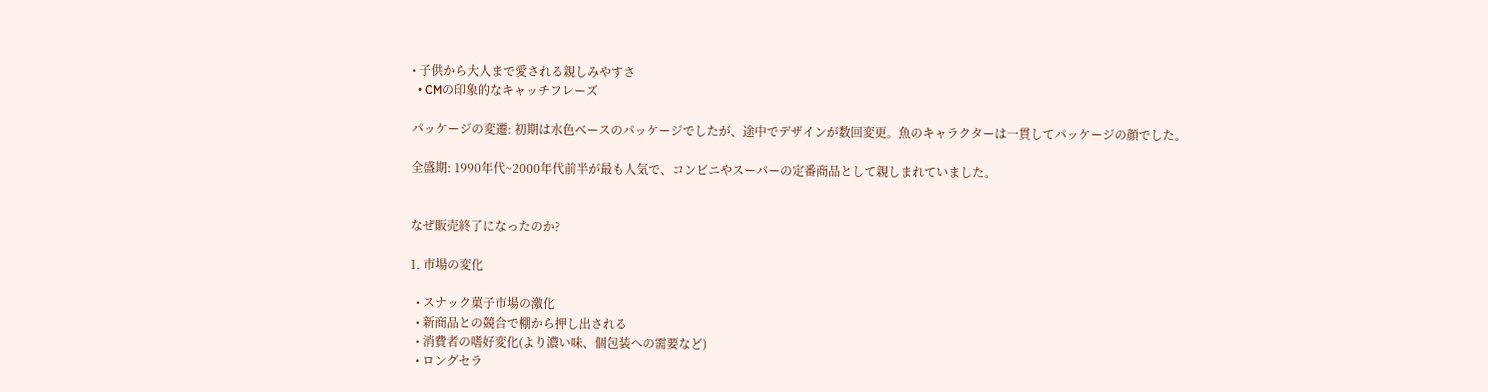• 子供から大人まで愛される親しみやすさ
  • CMの印象的なキャッチフレーズ

パッケージの変遷: 初期は水色ベースのパッケージでしたが、途中でデザインが数回変更。魚のキャラクターは一貫してパッケージの顔でした。

全盛期: 1990年代~2000年代前半が最も人気で、コンビニやスーパーの定番商品として親しまれていました。


なぜ販売終了になったのか?

1. 市場の変化

  • スナック菓子市場の激化
  • 新商品との競合で棚から押し出される
  • 消費者の嗜好変化(より濃い味、個包装への需要など)
  • ロングセラ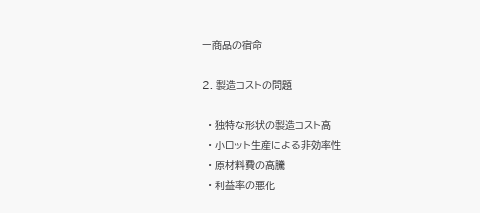ー商品の宿命

2. 製造コストの問題

  • 独特な形状の製造コスト高
  • 小ロット生産による非効率性
  • 原材料費の高騰
  • 利益率の悪化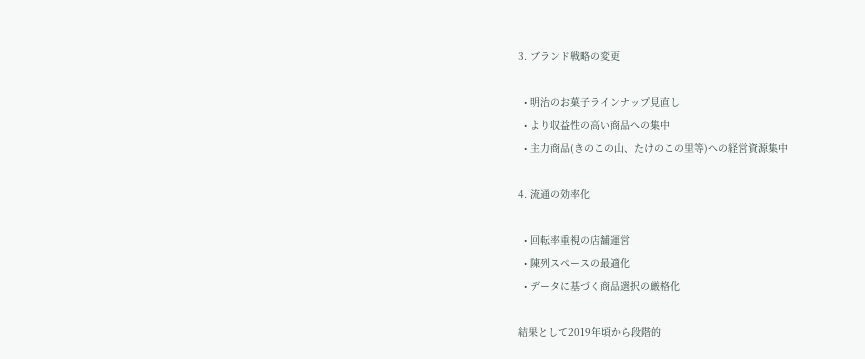3. ブランド戦略の変更

  • 明治のお菓子ラインナップ見直し
  • より収益性の高い商品への集中
  • 主力商品(きのこの山、たけのこの里等)への経営資源集中

4. 流通の効率化

  • 回転率重視の店舗運営
  • 陳列スペースの最適化
  • データに基づく商品選択の厳格化

結果として2019年頃から段階的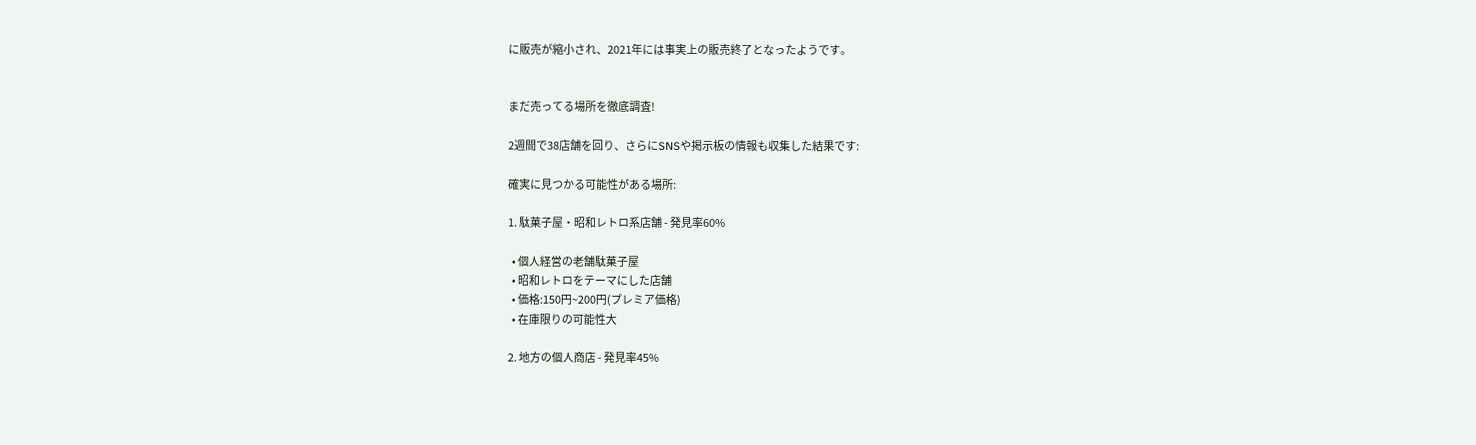に販売が縮小され、2021年には事実上の販売終了となったようです。


まだ売ってる場所を徹底調査!

2週間で38店舗を回り、さらにSNSや掲示板の情報も収集した結果です:

確実に見つかる可能性がある場所:

1. 駄菓子屋・昭和レトロ系店舗 - 発見率60%

  • 個人経営の老舗駄菓子屋
  • 昭和レトロをテーマにした店舗
  • 価格:150円~200円(プレミア価格)
  • 在庫限りの可能性大

2. 地方の個人商店 - 発見率45%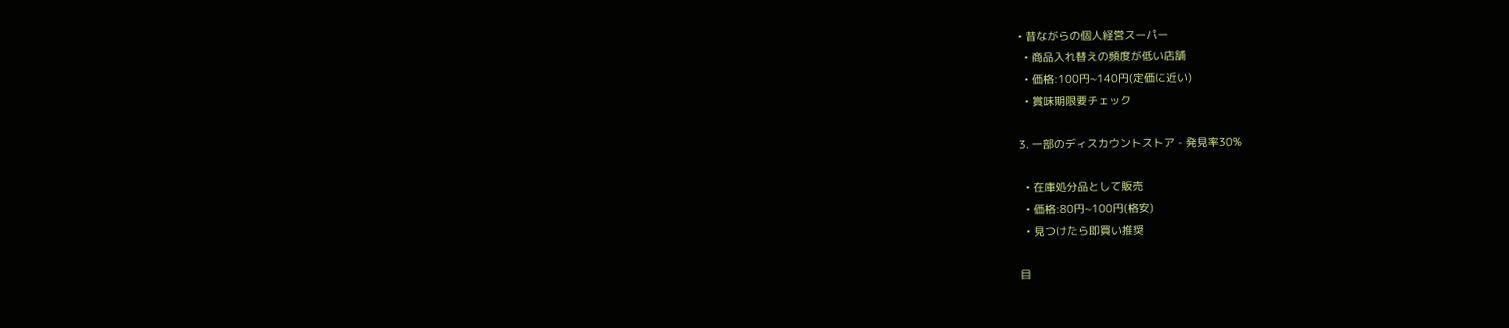• 昔ながらの個人経営スーパー
  • 商品入れ替えの頻度が低い店舗
  • 価格:100円~140円(定価に近い)
  • 賞味期限要チェック

3. 一部のディスカウントストア - 発見率30%

  • 在庫処分品として販売
  • 価格:80円~100円(格安)
  • 見つけたら即買い推奨

目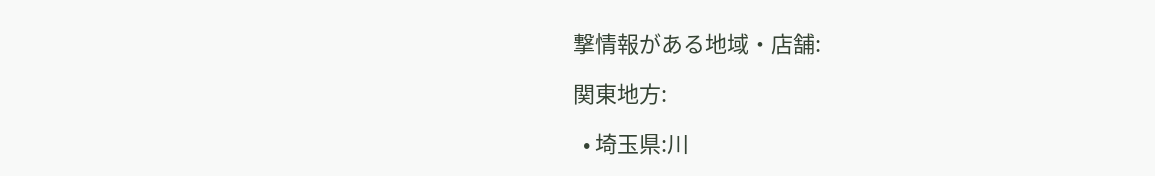撃情報がある地域・店舗:

関東地方:

  • 埼玉県:川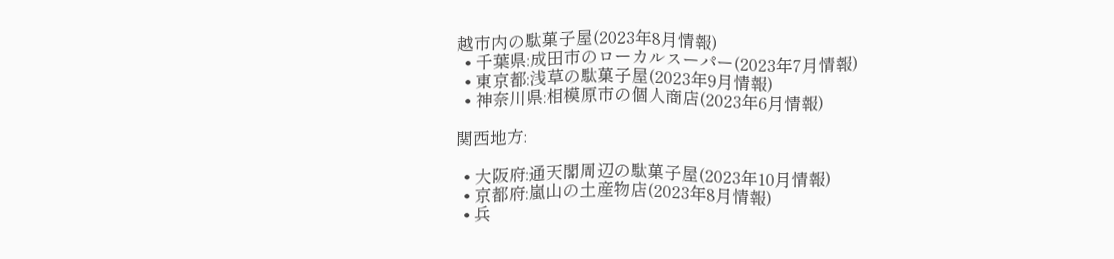越市内の駄菓子屋(2023年8月情報)
  • 千葉県:成田市のローカルスーパー(2023年7月情報)
  • 東京都:浅草の駄菓子屋(2023年9月情報)
  • 神奈川県:相模原市の個人商店(2023年6月情報)

関西地方:

  • 大阪府:通天閣周辺の駄菓子屋(2023年10月情報)
  • 京都府:嵐山の土産物店(2023年8月情報)
  • 兵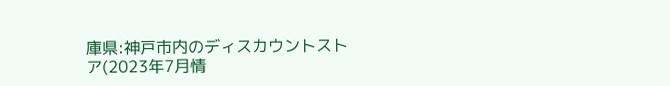庫県:神戸市内のディスカウントストア(2023年7月情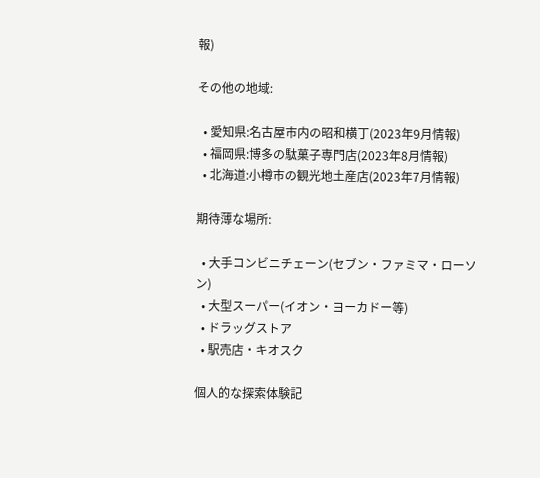報)

その他の地域:

  • 愛知県:名古屋市内の昭和横丁(2023年9月情報)
  • 福岡県:博多の駄菓子専門店(2023年8月情報)
  • 北海道:小樽市の観光地土産店(2023年7月情報)

期待薄な場所:

  • 大手コンビニチェーン(セブン・ファミマ・ローソン)
  • 大型スーパー(イオン・ヨーカドー等)
  • ドラッグストア
  • 駅売店・キオスク

個人的な探索体験記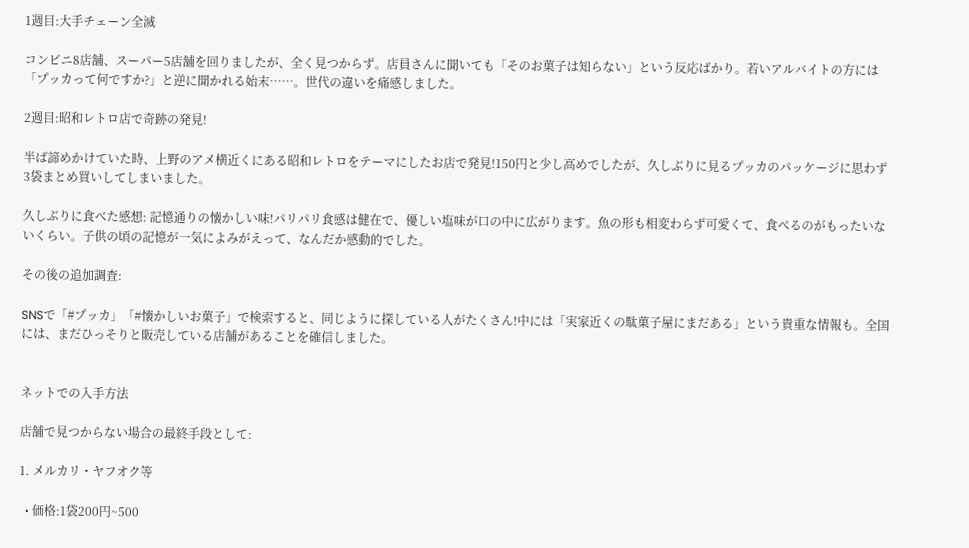1週目:大手チェーン全滅

コンビニ8店舗、スーパー5店舗を回りましたが、全く見つからず。店員さんに聞いても「そのお菓子は知らない」という反応ばかり。若いアルバイトの方には「プッカって何ですか?」と逆に聞かれる始末……。世代の違いを痛感しました。

2週目:昭和レトロ店で奇跡の発見!

半ば諦めかけていた時、上野のアメ横近くにある昭和レトロをテーマにしたお店で発見!150円と少し高めでしたが、久しぶりに見るプッカのパッケージに思わず3袋まとめ買いしてしまいました。

久しぶりに食べた感想: 記憶通りの懐かしい味!パリパリ食感は健在で、優しい塩味が口の中に広がります。魚の形も相変わらず可愛くて、食べるのがもったいないくらい。子供の頃の記憶が一気によみがえって、なんだか感動的でした。

その後の追加調査:

SNSで「#プッカ」「#懐かしいお菓子」で検索すると、同じように探している人がたくさん!中には「実家近くの駄菓子屋にまだある」という貴重な情報も。全国には、まだひっそりと販売している店舗があることを確信しました。


ネットでの入手方法

店舗で見つからない場合の最終手段として:

1. メルカリ・ヤフオク等

  • 価格:1袋200円~500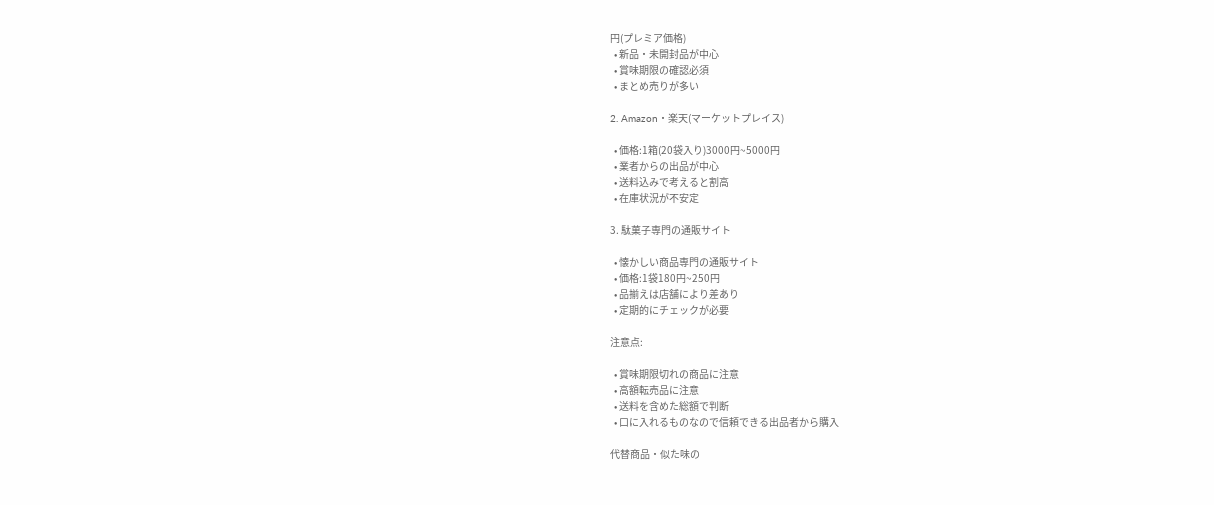円(プレミア価格)
  • 新品・未開封品が中心
  • 賞味期限の確認必須
  • まとめ売りが多い

2. Amazon・楽天(マーケットプレイス)

  • 価格:1箱(20袋入り)3000円~5000円
  • 業者からの出品が中心
  • 送料込みで考えると割高
  • 在庫状況が不安定

3. 駄菓子専門の通販サイト

  • 懐かしい商品専門の通販サイト
  • 価格:1袋180円~250円
  • 品揃えは店舗により差あり
  • 定期的にチェックが必要

注意点:

  • 賞味期限切れの商品に注意
  • 高額転売品に注意
  • 送料を含めた総額で判断
  • 口に入れるものなので信頼できる出品者から購入

代替商品・似た味の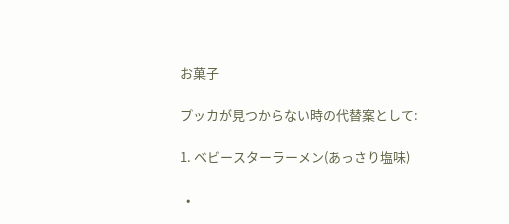お菓子

プッカが見つからない時の代替案として:

1. ベビースターラーメン(あっさり塩味)

  •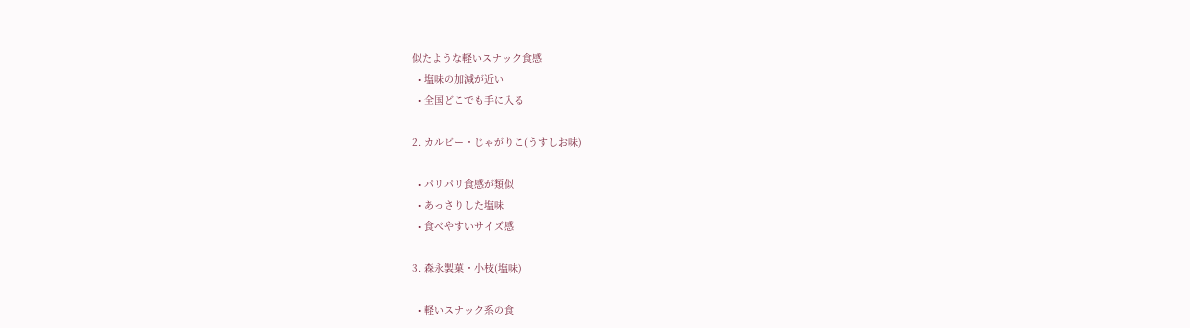似たような軽いスナック食感
  • 塩味の加減が近い
  • 全国どこでも手に入る

2. カルビー・じゃがりこ(うすしお味)

  • パリパリ食感が類似
  • あっさりした塩味
  • 食べやすいサイズ感

3. 森永製菓・小枝(塩味)

  • 軽いスナック系の食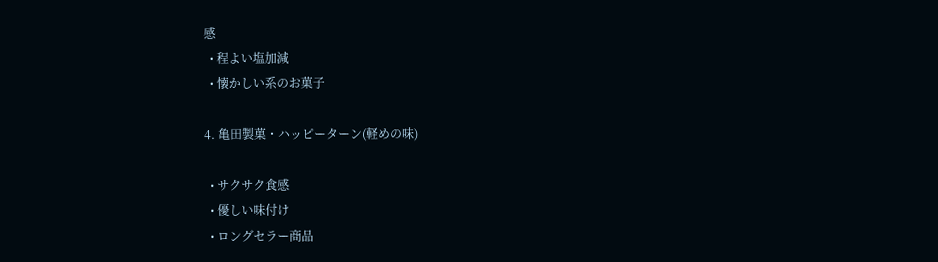感
  • 程よい塩加減
  • 懐かしい系のお菓子

4. 亀田製菓・ハッピーターン(軽めの味)

  • サクサク食感
  • 優しい味付け
  • ロングセラー商品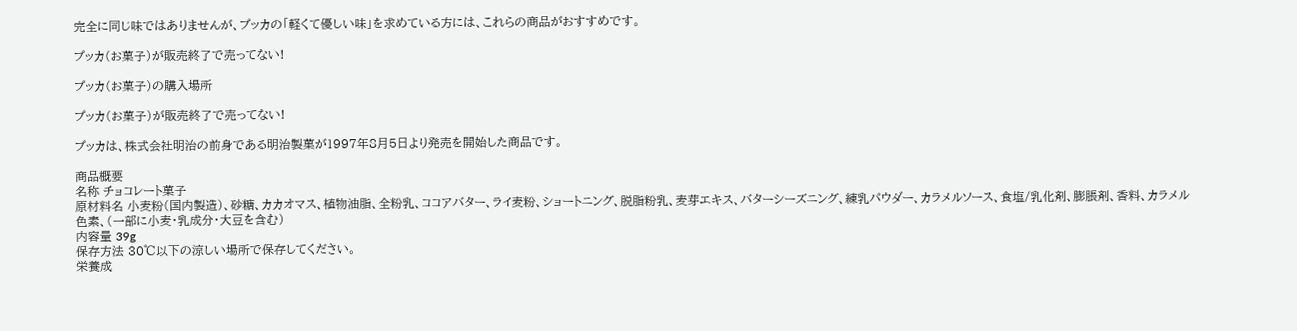完全に同じ味ではありませんが、プッカの「軽くて優しい味」を求めている方には、これらの商品がおすすめです。

プッカ(お菓子)が販売終了で売ってない!

プッカ(お菓子)の購入場所

プッカ(お菓子)が販売終了で売ってない!

プッカは、株式会社明治の前身である明治製菓が1997年8月5日より発売を開始した商品です。

商品概要
名称 チョコレート菓子
原材料名 小麦粉(国内製造)、砂糖、カカオマス、植物油脂、全粉乳、ココアバター、ライ麦粉、ショートニング、脱脂粉乳、麦芽エキス、バターシーズニング、練乳パウダー、カラメルソース、食塩/乳化剤、膨脹剤、香料、カラメル色素、(一部に小麦・乳成分・大豆を含む)
内容量 39g
保存方法 30℃以下の涼しい場所で保存してください。
栄養成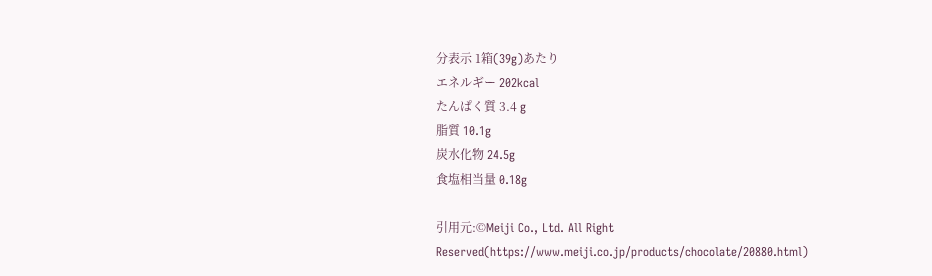分表示 1箱(39g)あたり
エネルギー 202kcal
たんぱく質 3.4 g
脂質 10.1g
炭水化物 24.5g
食塩相当量 0.18g

引用元:©Meiji Co., Ltd. All Right Reserved(https://www.meiji.co.jp/products/chocolate/20880.html)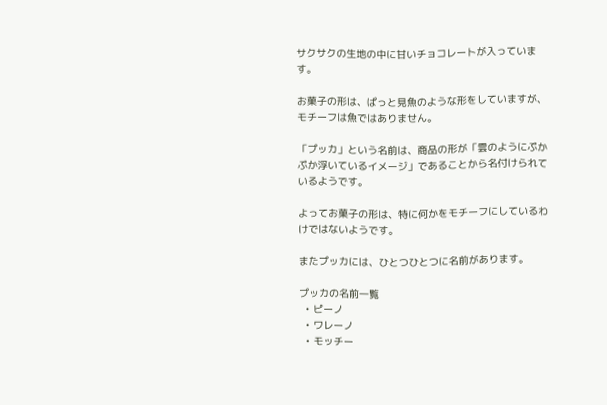サクサクの生地の中に甘いチョコレートが入っています。

お菓子の形は、ぱっと見魚のような形をしていますが、モチーフは魚ではありません。

「プッカ」という名前は、商品の形が「雲のようにぷかぷか浮いているイメージ」であることから名付けられているようです。

よってお菓子の形は、特に何かをモチーフにしているわけではないようです。

またプッカには、ひとつひとつに名前があります。

プッカの名前一覧
  • ピーノ
  • ワレーノ
  • モッチー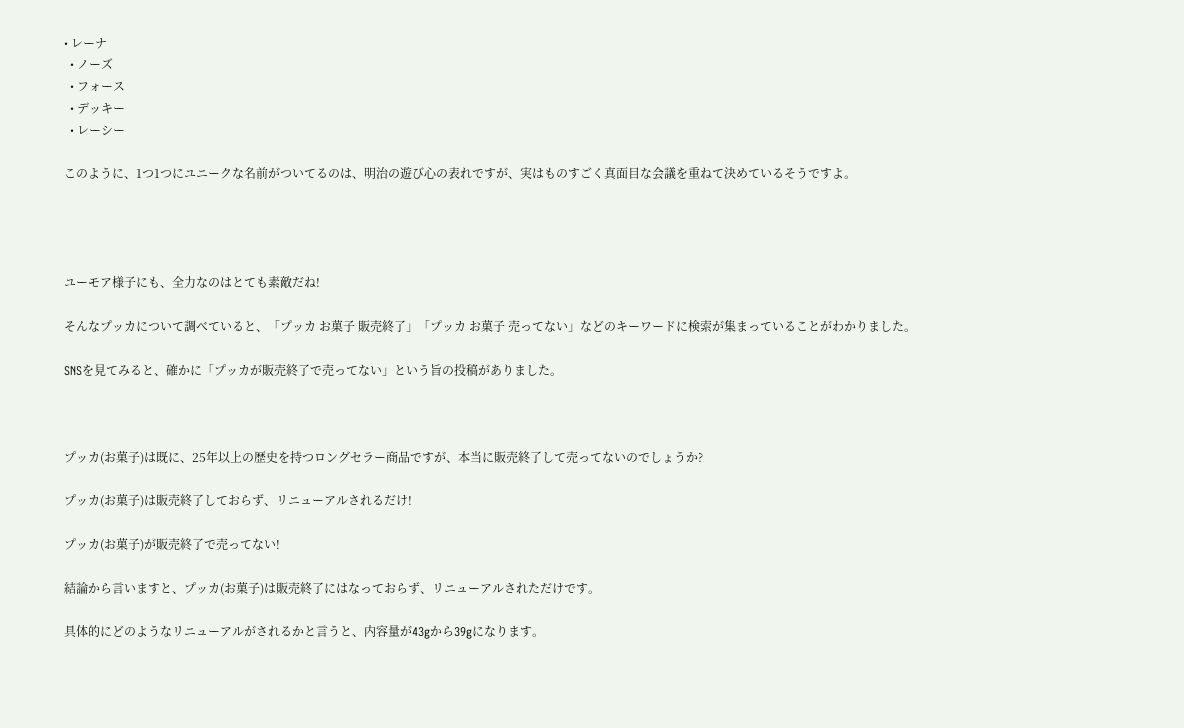• レーナ
  • ノーズ
  • フォース
  • デッキー
  • レーシー

このように、1つ1つにユニークな名前がついてるのは、明治の遊び心の表れですが、実はものすごく真面目な会議を重ねて決めているそうですよ。




ユーモア様子にも、全力なのはとても素敵だね!

そんなプッカについて調べていると、「プッカ お菓子 販売終了」「プッカ お菓子 売ってない」などのキーワードに検索が集まっていることがわかりました。

SNSを見てみると、確かに「プッカが販売終了で売ってない」という旨の投稿がありました。



プッカ(お菓子)は既に、25年以上の歴史を持つロングセラー商品ですが、本当に販売終了して売ってないのでしょうか?

プッカ(お菓子)は販売終了しておらず、リニューアルされるだけ!

プッカ(お菓子)が販売終了で売ってない!

結論から言いますと、プッカ(お菓子)は販売終了にはなっておらず、リニューアルされただけです。

具体的にどのようなリニューアルがされるかと言うと、内容量が43gから39gになります。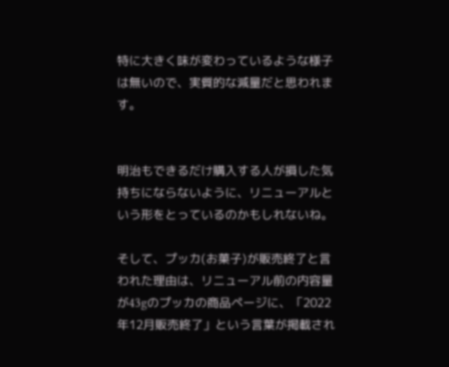特に大きく味が変わっているような様子は無いので、実質的な減量だと思われます。


明治もできるだけ購入する人が損した気持ちにならないように、リニューアルという形をとっているのかもしれないね。

そして、プッカ(お菓子)が販売終了と言われた理由は、リニューアル前の内容量が43gのプッカの商品ページに、「2022年12月販売終了」という言葉が掲載され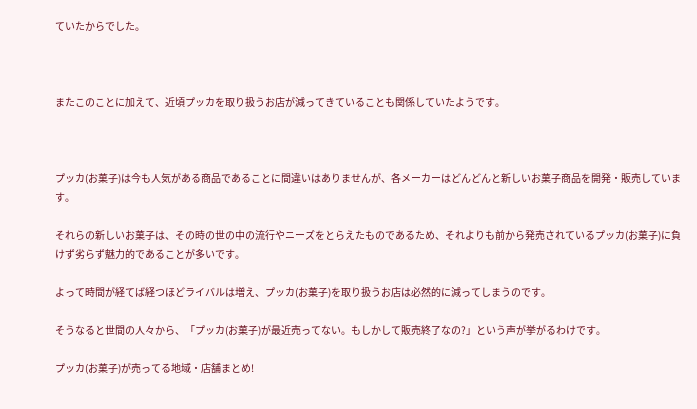ていたからでした。



またこのことに加えて、近頃プッカを取り扱うお店が減ってきていることも関係していたようです。



プッカ(お菓子)は今も人気がある商品であることに間違いはありませんが、各メーカーはどんどんと新しいお菓子商品を開発・販売しています。

それらの新しいお菓子は、その時の世の中の流行やニーズをとらえたものであるため、それよりも前から発売されているプッカ(お菓子)に負けず劣らず魅力的であることが多いです。

よって時間が経てば経つほどライバルは増え、プッカ(お菓子)を取り扱うお店は必然的に減ってしまうのです。

そうなると世間の人々から、「プッカ(お菓子)が最近売ってない。もしかして販売終了なの?」という声が挙がるわけです。

プッカ(お菓子)が売ってる地域・店舗まとめ!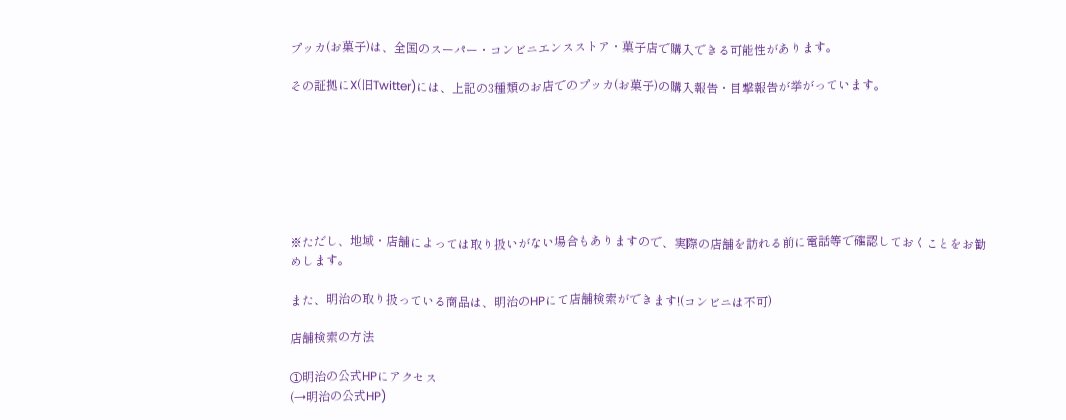プッカ(お菓子)は、全国のスーパー・コンビニエンスストア・菓子店で購入できる可能性があります。

その証拠にX(旧Twitter)には、上記の3種類のお店でのプッカ(お菓子)の購入報告・目撃報告が挙がっています。







※ただし、地域・店舗によっては取り扱いがない場合もありますので、実際の店舗を訪れる前に電話等で確認しておくことをお勧めします。

また、明治の取り扱っている商品は、明治のHPにて店舗検索ができます!(コンビニは不可)

店舗検索の方法

①明治の公式HPにアクセス
(→明治の公式HP)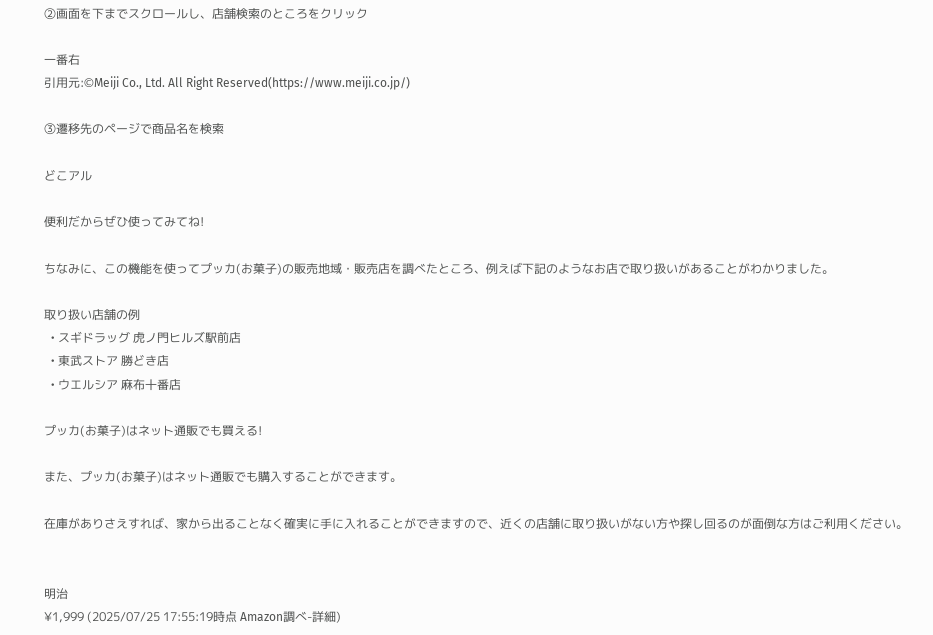②画面を下までスクロールし、店舗検索のところをクリック

一番右
引用元:©Meiji Co., Ltd. All Right Reserved(https://www.meiji.co.jp/)

③遷移先のページで商品名を検索

どこアル

便利だからぜひ使ってみてね!

ちなみに、この機能を使ってプッカ(お菓子)の販売地域・販売店を調べたところ、例えば下記のようなお店で取り扱いがあることがわかりました。

取り扱い店舗の例
  • スギドラッグ 虎ノ門ヒルズ駅前店
  • 東武ストア 勝どき店
  • ウエルシア 麻布十番店

プッカ(お菓子)はネット通販でも買える!

また、プッカ(お菓子)はネット通販でも購入することができます。

在庫がありさえすれば、家から出ることなく確実に手に入れることができますので、近くの店舗に取り扱いがない方や探し回るのが面倒な方はご利用ください。


明治
¥1,999 (2025/07/25 17:55:19時点 Amazon調べ-詳細)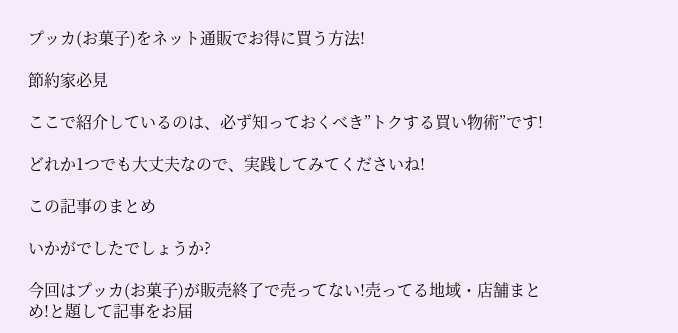プッカ(お菓子)をネット通販でお得に買う方法!

節約家必見

ここで紹介しているのは、必ず知っておくべき”トクする買い物術”です!

どれか1つでも大丈夫なので、実践してみてくださいね!

この記事のまとめ

いかがでしたでしょうか?

今回はプッカ(お菓子)が販売終了で売ってない!売ってる地域・店舗まとめ!と題して記事をお届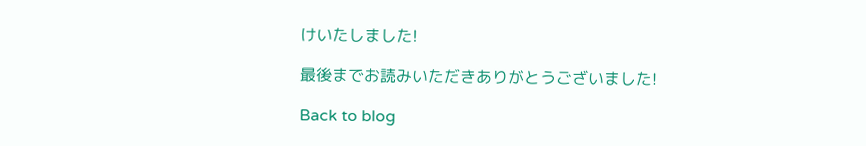けいたしました!

最後までお読みいただきありがとうございました!

Back to blog